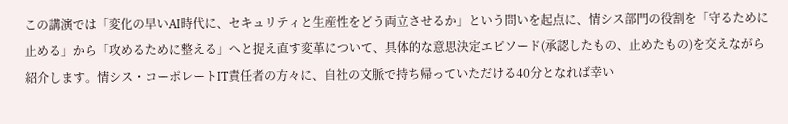この講演では「変化の早いAI時代に、セキュリティと生産性をどう両立させるか」という問いを起点に、情シス部門の役割を「守るために止める」から「攻めるために整える」へと捉え直す変革について、具体的な意思決定エピソード(承認したもの、止めたもの)を交えながら紹介します。情シス・コーポレートIT責任者の方々に、自社の文脈で持ち帰っていただける40分となれば幸い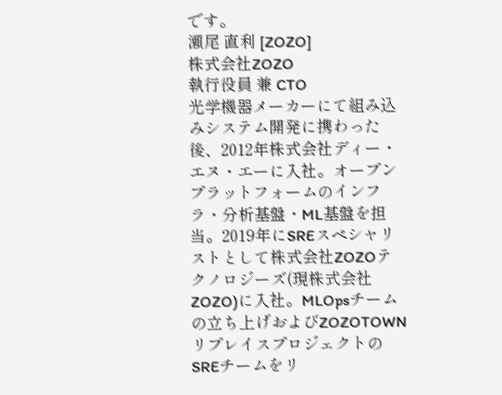です。
瀬尾 直利 [ZOZO]
株式会社ZOZO
執行役員 兼 CTO
光学機器メーカーにて組み込みシステム開発に携わった後、2012年株式会社ディー・エヌ・エーに入社。オープンプラットフォームのインフラ・分析基盤・ML基盤を担当。2019年にSREスペシャリストとして株式会社ZOZOテクノロジーズ(現株式会社ZOZO)に入社。MLOpsチームの立ち上げおよびZOZOTOWNリプレイスプロジェクトのSREチームをリ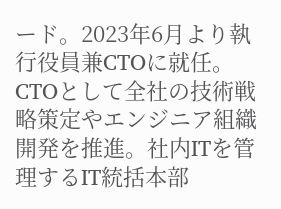ード。2023年6月より執行役員兼CTOに就任。CTOとして全社の技術戦略策定やエンジニア組織開発を推進。社内ITを管理するIT統括本部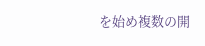を始め複数の開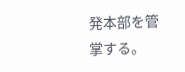発本部を管掌する。